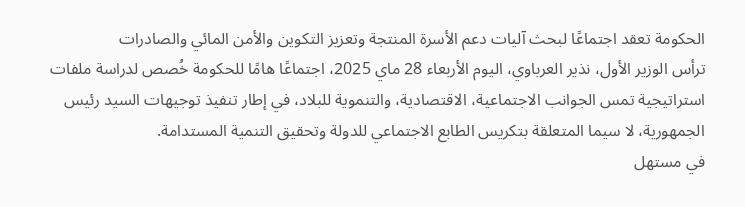الحكومة تعقد اجتماعًا لبحث آليات دعم الأسرة المنتجة وتعزيز التكوين والأمن المائي والصادرات
ترأس الوزير الأول، نذير العرباوي، اليوم الأربعاء 28 ماي 2025، اجتماعًا هامًا للحكومة خُصص لدراسة ملفات استراتيجية تمس الجوانب الاجتماعية، الاقتصادية، والتنموية للبلاد، في إطار تنفيذ توجيهات السيد رئيس الجمهورية، لا سيما المتعلقة بتكريس الطابع الاجتماعي للدولة وتحقيق التنمية المستدامة.
في مستهل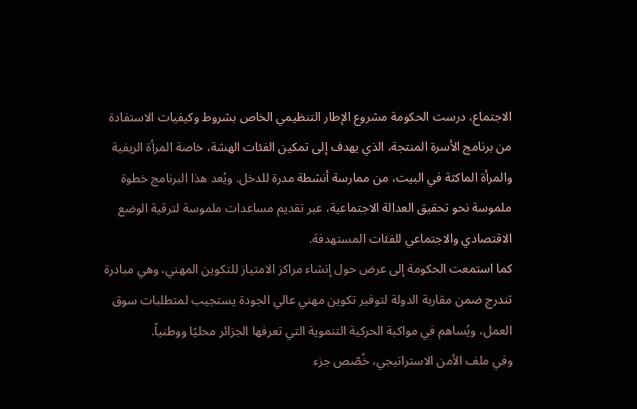الاجتماع، درست الحكومة مشروع الإطار التنظيمي الخاص بشروط وكيفيات الاستفادة من برنامج الأسرة المنتجة، الذي يهدف إلى تمكين الفئات الهشة، خاصة المرأة الريفية والمرأة الماكثة في البيت، من ممارسة أنشطة مدرة للدخل. ويُعد هذا البرنامج خطوة ملموسة نحو تحقيق العدالة الاجتماعية، عبر تقديم مساعدات ملموسة لترقية الوضع الاقتصادي والاجتماعي للفئات المستهدفة.
كما استمعت الحكومة إلى عرض حول إنشاء مراكز الامتياز للتكوين المهني، وهي مبادرة تندرج ضمن مقاربة الدولة لتوفير تكوين مهني عالي الجودة يستجيب لمتطلبات سوق العمل، ويُساهم في مواكبة الحركية التنموية التي تعرفها الجزائر محليًا ووطنياً.
وفي ملف الأمن الاستراتيجي، خُصّص جزء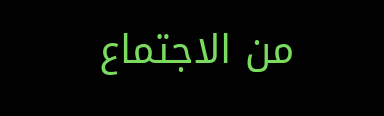من الاجتماع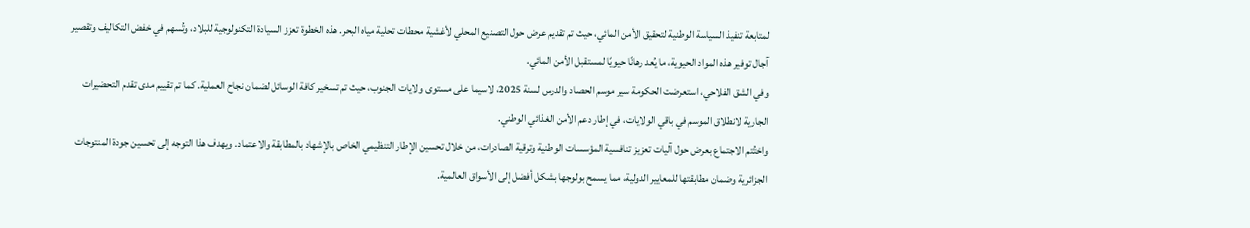لمتابعة تنفيذ السياسة الوطنية لتحقيق الأمن المائي، حيث تم تقديم عرض حول التصنيع المحلي لأغشية محطات تحلية مياه البحر. هذه الخطوة تعزز السيادة التكنولوجية للبلاد، وتُسهم في خفض التكاليف وتقصير آجال توفير هذه المواد الحيوية، ما يُعد رهانًا حيويًا لمستقبل الأمن المائي.
وفي الشق الفلاحي، استعرضت الحكومة سير موسم الحصاد والدرس لسنة 2025، لاسيما على مستوى ولايات الجنوب، حيث تم تسخير كافة الوسائل لضمان نجاح العملية. كما تم تقييم مدى تقدم التحضيرات الجارية لانطلاق الموسم في باقي الولايات، في إطار دعم الأمن الغذائي الوطني.
واختُتم الاجتماع بعرض حول آليات تعزيز تنافسية المؤسسات الوطنية وترقية الصادرات، من خلال تحسين الإطار التنظيمي الخاص بالإشهاد بالمطابقة والاعتماد. ويهدف هذا التوجه إلى تحسين جودة المنتوجات الجزائرية وضمان مطابقتها للمعايير الدولية، مما يسمح بولوجها بشكل أفضل إلى الأسواق العالمية.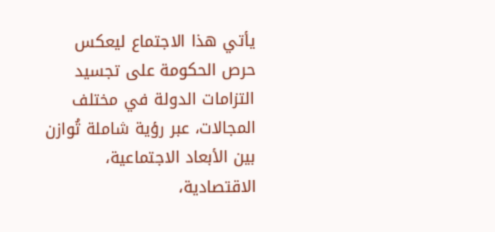يأتي هذا الاجتماع ليعكس حرص الحكومة على تجسيد التزامات الدولة في مختلف المجالات، عبر رؤية شاملة تُوازن بين الأبعاد الاجتماعية، الاقتصادية،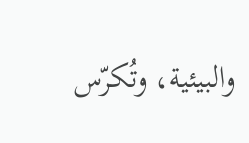والبيئية، وتُكرّس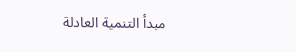مبدأ التنمية العادلة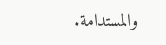والمستدامة.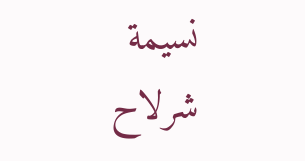نسيمة شرلاح